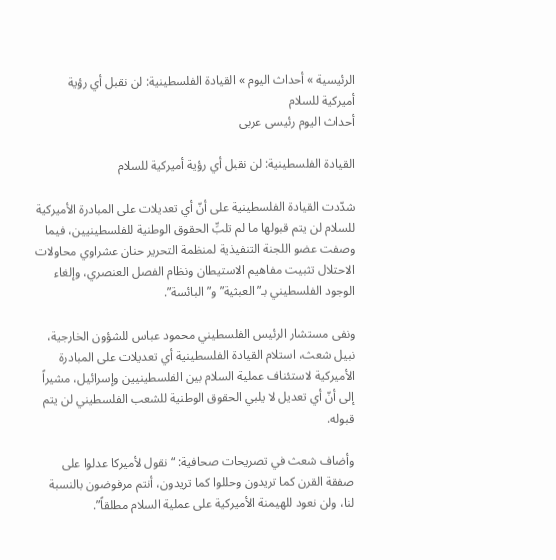الرئيسية » أحداث اليوم » القيادة الفلسطينية: لن نقبل أي رؤية أميركية للسلام
أحداث اليوم رئيسى عربى

القيادة الفلسطينية: لن نقبل أي رؤية أميركية للسلام

شدّدت القيادة الفلسطينية على أنّ أي تعديلات على المبادرة الأميركية للسلام لن يتم قبولها ما لم تلبِّ الحقوق الوطنية للفلسطينيين، فيما وصفت عضو اللجنة التنفيذية لمنظمة التحرير حنان عشراوي محاولات الاحتلال تثبيت مفاهيم الاستيطان ونظام الفصل العنصري، وإلغاء الوجود الفلسطيني بـ”العبثية” و”البائسة”.

ونفى مستشار الرئيس الفلسطيني محمود عباس للشؤون الخارجية، نبيل شعث، استلام القيادة الفلسطينية أي تعديلات على المبادرة الأميركية لاستئناف عملية السلام بين الفلسطينيين وإسرائيل، مشيراً إلى أنّ أي تعديل لا يلبي الحقوق الوطنية للشعب الفلسطيني لن يتم قبوله.

وأضاف شعث في تصريحات صحافية: “نقول لأميركا عدلوا على صفقة القرن كما تريدون وحللوا كما تريدون، أنتم مرفوضون بالنسبة لنا، ولن نعود للهيمنة الأميركية على عملية السلام مطلقاً”.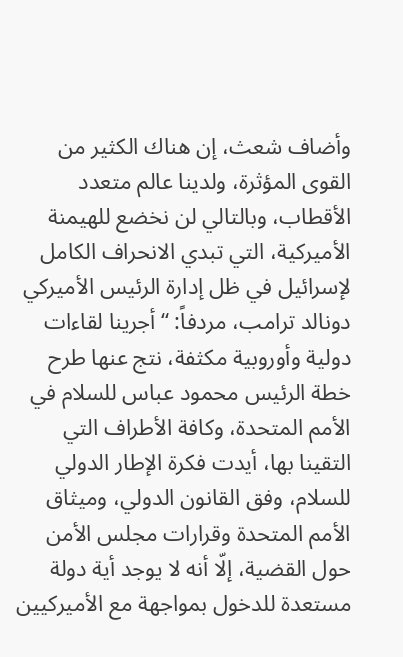وأضاف شعث، إن هناك الكثير من القوى المؤثرة، ولدينا عالم متعدد الأقطاب، وبالتالي لن نخضع للهيمنة الأميركية، التي تبدي الانحراف الكامل لإسرائيل في ظل إدارة الرئيس الأميركي دونالد ترامب، مردفاً: “أجرينا لقاءات دولية وأوروبية مكثفة، نتج عنها طرح خطة الرئيس محمود عباس للسلام في الأمم المتحدة، وكافة الأطراف التي التقينا بها، أيدت فكرة الإطار الدولي للسلام، وفق القانون الدولي، وميثاق الأمم المتحدة وقرارات مجلس الأمن حول القضية، إلّا أنه لا يوجد أية دولة مستعدة للدخول بمواجهة مع الأميركيين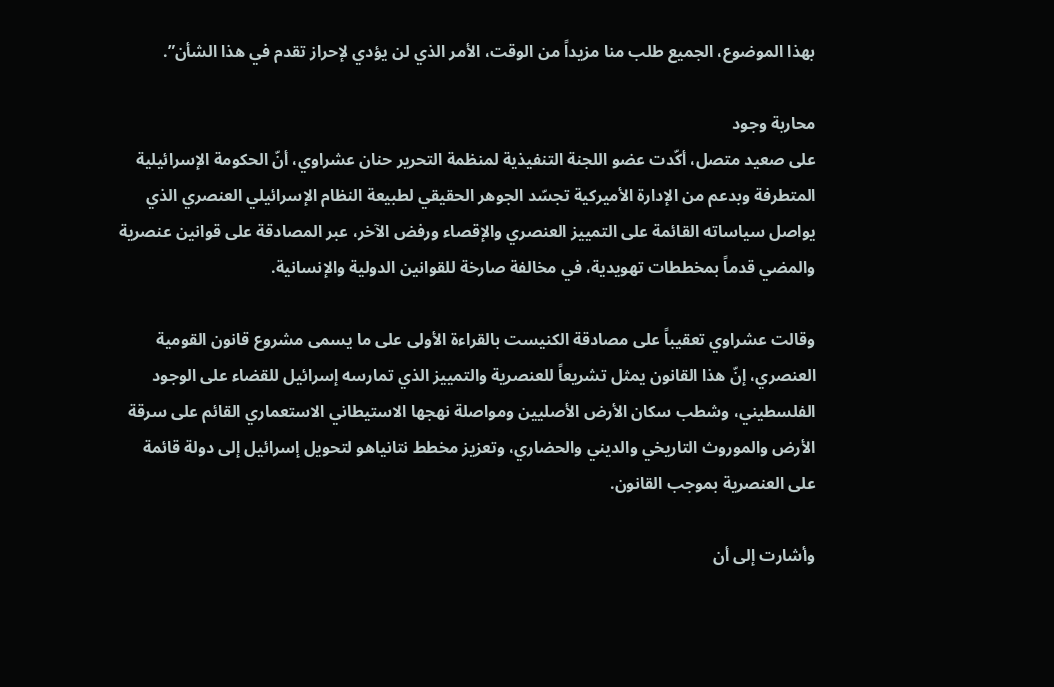بهذا الموضوع، الجميع طلب منا مزيداً من الوقت، الأمر الذي لن يؤدي لإحراز تقدم في هذا الشأن”.

محاربة وجود
على صعيد متصل، أكّدت عضو اللجنة التنفيذية لمنظمة التحرير حنان عشراوي، أنّ الحكومة الإسرائيلية المتطرفة وبدعم من الإدارة الأميركية تجسّد الجوهر الحقيقي لطبيعة النظام الإسرائيلي العنصري الذي يواصل سياساته القائمة على التمييز العنصري والإقصاء ورفض الآخر، عبر المصادقة على قوانين عنصرية والمضي قدماً بمخططات تهويدية، في مخالفة صارخة للقوانين الدولية والإنسانية.

وقالت عشراوي تعقيباً على مصادقة الكنيست بالقراءة الأولى على ما يسمى مشروع قانون القومية العنصري، إنّ هذا القانون يمثل تشريعاً للعنصرية والتمييز الذي تمارسه إسرائيل للقضاء على الوجود الفلسطيني، وشطب سكان الأرض الأصليين ومواصلة نهجها الاستيطاني الاستعماري القائم على سرقة الأرض والموروث التاريخي والديني والحضاري، وتعزيز مخطط نتانياهو لتحويل إسرائيل إلى دولة قائمة على العنصرية بموجب القانون.

وأشارت إلى أن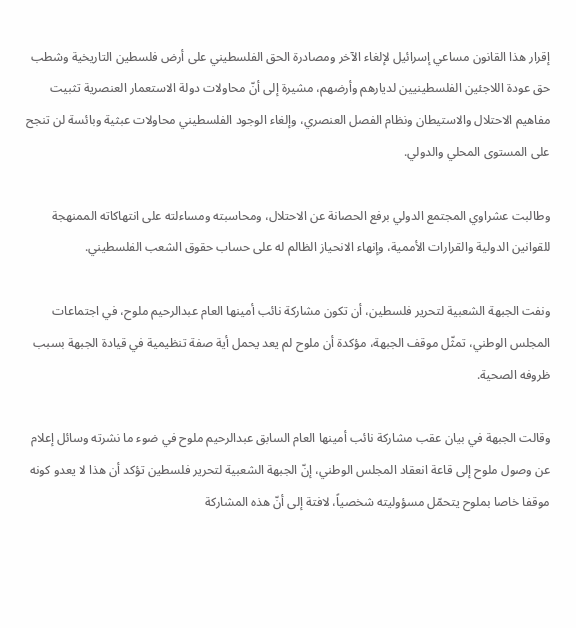إقرار هذا القانون مساعي إسرائيل لإلغاء الآخر ومصادرة الحق الفلسطيني على أرض فلسطين التاريخية وشطب حق عودة اللاجئين الفلسطينيين لديارهم وأرضهم، مشيرة إلى أنّ محاولات دولة الاستعمار العنصرية تثبيت مفاهيم الاحتلال والاستيطان ونظام الفصل العنصري، وإلغاء الوجود الفلسطيني محاولات عبثية وبائسة لن تنجح على المستوى المحلي والدولي.

وطالبت عشراوي المجتمع الدولي برفع الحصانة عن الاحتلال، ومحاسبته ومساءلته على انتهاكاته الممنهجة للقوانين الدولية والقرارات الأممية، وإنهاء الانحياز الظالم له على حساب حقوق الشعب الفلسطيني.

ونفت الجبهة الشعبية لتحرير فلسطين، أن تكون مشاركة نائب أمينها العام عبدالرحيم ملوح، في اجتماعات المجلس الوطني، تمثّل موقف الجبهة، مؤكدة أن ملوح لم يعد يحمل أية صفة تنظيمية في قيادة الجبهة بسبب ظروفه الصحية.

وقالت الجبهة في بيان عقب مشاركة نائب أمينها العام السابق عبدالرحيم ملوح في ضوء ما نشرته وسائل إعلام عن وصول ملوح إلى قاعة انعقاد المجلس الوطني، إنّ الجبهة الشعبية لتحرير فلسطين تؤكد أن هذا لا يعدو كونه موقفا خاصا بملوح يتحمّل مسؤوليته شخصياً، لافتة إلى أنّ هذه المشاركة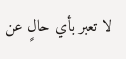لا تعبر بأي حالٍ عن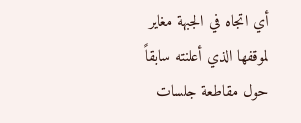أي اتجاه في الجبهة مغاير لموقفها الذي أعلنته سابقاً حول مقاطعة جلسات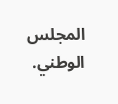المجلس الوطني.